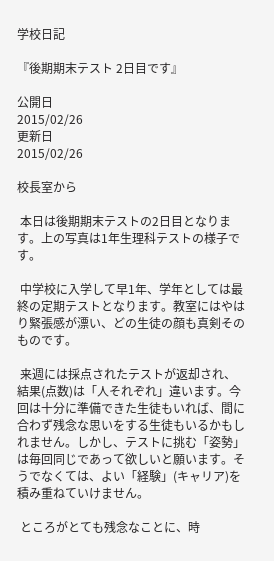学校日記

『後期期末テスト 2日目です』

公開日
2015/02/26
更新日
2015/02/26

校長室から

 本日は後期期末テストの2日目となります。上の写真は1年生理科テストの様子です。

 中学校に入学して早1年、学年としては最終の定期テストとなります。教室にはやはり緊張感が漂い、どの生徒の顔も真剣そのものです。

 来週には採点されたテストが返却され、結果(点数)は「人それぞれ」違います。今回は十分に準備できた生徒もいれば、間に合わず残念な思いをする生徒もいるかもしれません。しかし、テストに挑む「姿勢」は毎回同じであって欲しいと願います。そうでなくては、よい「経験」(キャリア)を積み重ねていけません。

 ところがとても残念なことに、時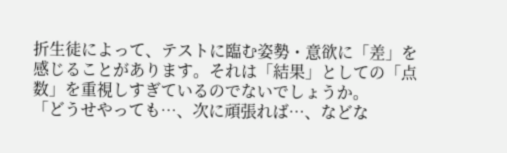折生徒によって、テストに臨む姿勢・意欲に「差」を感じることがあります。それは「結果」としての「点数」を重視しすぎているのでないでしょうか。
「どうせやっても…、次に頑張れば…、などな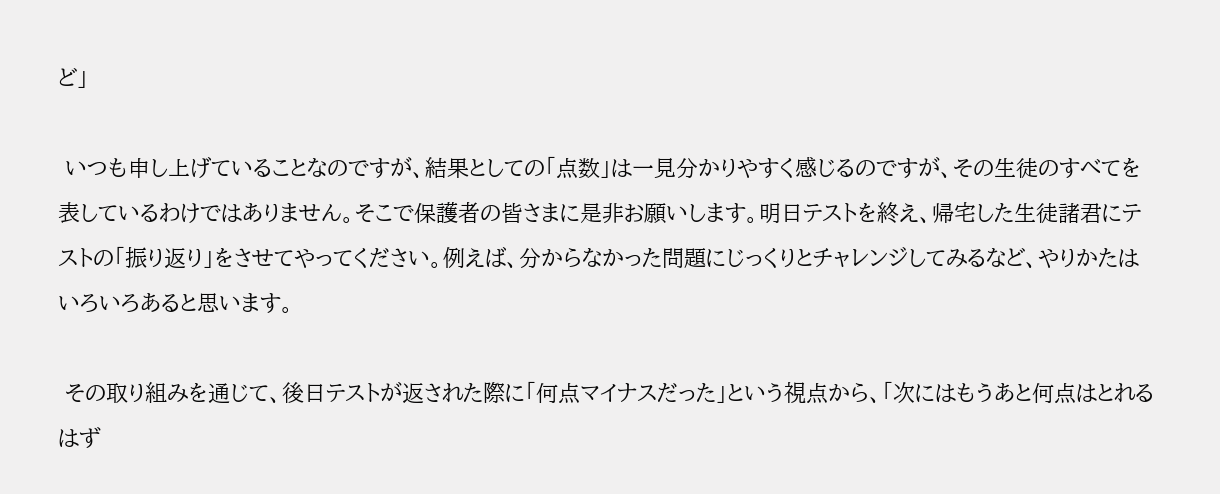ど」

 いつも申し上げていることなのですが、結果としての「点数」は一見分かりやすく感じるのですが、その生徒のすべてを表しているわけではありません。そこで保護者の皆さまに是非お願いします。明日テストを終え、帰宅した生徒諸君にテストの「振り返り」をさせてやってください。例えば、分からなかった問題にじっくりとチャレンジしてみるなど、やりかたはいろいろあると思います。

 その取り組みを通じて、後日テストが返された際に「何点マイナスだった」という視点から、「次にはもうあと何点はとれるはず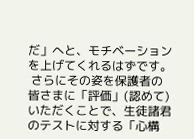だ」へと、モチベーションを上げてくれるはずです。
 さらにその姿を保護者の皆さまに「評価」(認めて)いただくことで、生徒諸君のテストに対する「心構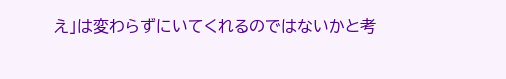え」は変わらずにいてくれるのではないかと考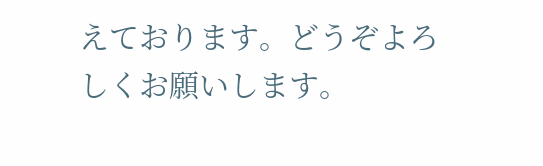えております。どうぞよろしくお願いします。